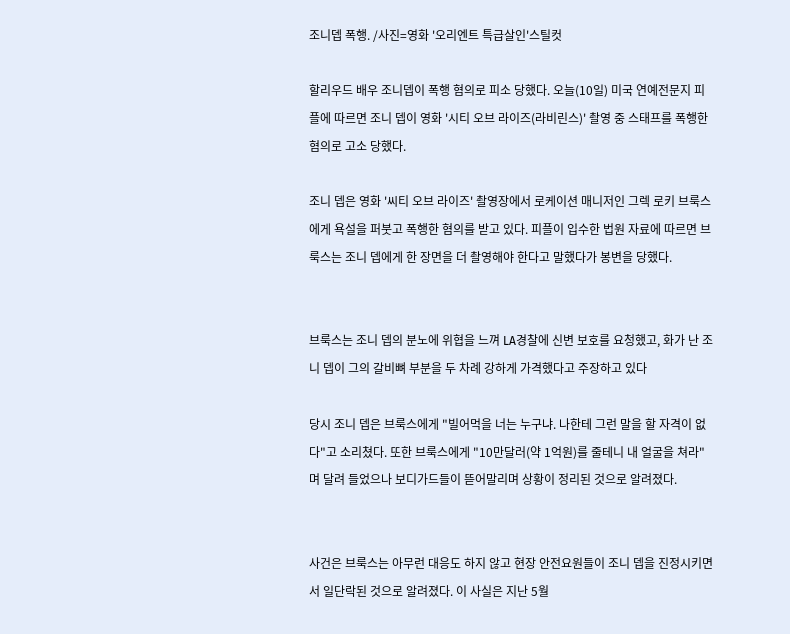조니뎁 폭행. /사진=영화 '오리엔트 특급살인'스틸컷

할리우드 배우 조니뎁이 폭행 혐의로 피소 당했다. 오늘(10일) 미국 연예전문지 피플에 따르면 조니 뎁이 영화 '시티 오브 라이즈(라비린스)' 촬영 중 스태프를 폭행한 혐의로 고소 당했다.

조니 뎁은 영화 '씨티 오브 라이즈' 촬영장에서 로케이션 매니저인 그렉 로키 브룩스에게 욕설을 퍼붓고 폭행한 혐의를 받고 있다. 피플이 입수한 법원 자료에 따르면 브룩스는 조니 뎁에게 한 장면을 더 촬영해야 한다고 말했다가 봉변을 당했다.


브룩스는 조니 뎁의 분노에 위협을 느껴 LA경찰에 신변 보호를 요청했고, 화가 난 조니 뎁이 그의 갈비뼈 부분을 두 차례 강하게 가격했다고 주장하고 있다

당시 조니 뎁은 브룩스에게 "빌어먹을 너는 누구냐. 나한테 그런 말을 할 자격이 없다"고 소리쳤다. 또한 브룩스에게 "10만달러(약 1억원)를 줄테니 내 얼굴을 쳐라"며 달려 들었으나 보디가드들이 뜯어말리며 상황이 정리된 것으로 알려졌다.


사건은 브룩스는 아무런 대응도 하지 않고 현장 안전요원들이 조니 뎁을 진정시키면서 일단락된 것으로 알려졌다. 이 사실은 지난 5월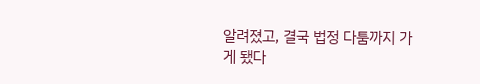알려졌고, 결국 법정 다툼까지 가게 됐다